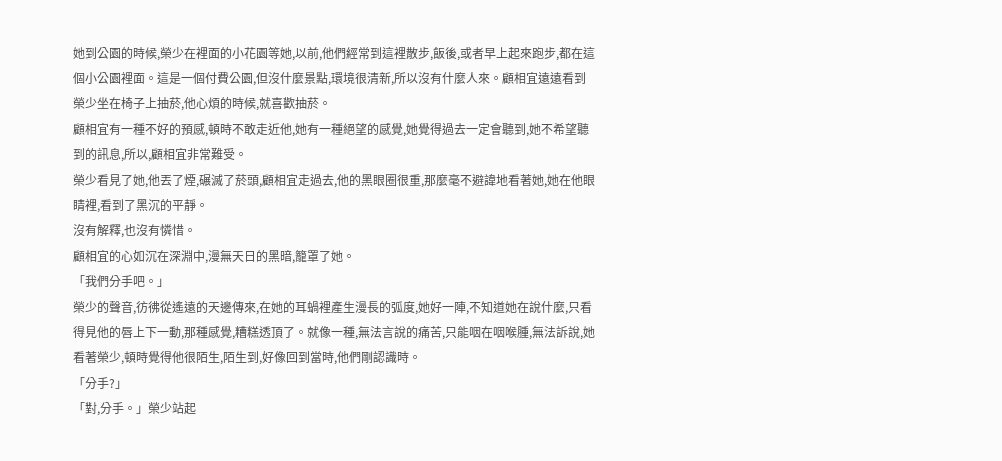她到公園的時候,榮少在裡面的小花園等她,以前,他們經常到這裡散步,飯後,或者早上起來跑步,都在這個小公園裡面。這是一個付費公園,但沒什麼景點,環境很清新,所以沒有什麼人來。顧相宜遠遠看到榮少坐在椅子上抽菸,他心煩的時候,就喜歡抽菸。
顧相宜有一種不好的預感,頓時不敢走近他,她有一種絕望的感覺,她覺得過去一定會聽到,她不希望聽到的訊息,所以,顧相宜非常難受。
榮少看見了她,他丟了煙,碾滅了菸頭,顧相宜走過去,他的黑眼圈很重,那麼毫不避諱地看著她,她在他眼睛裡,看到了黑沉的平靜。
沒有解釋,也沒有憐惜。
顧相宜的心如沉在深淵中,漫無天日的黑暗,籠罩了她。
「我們分手吧。」
榮少的聲音,彷彿從遙遠的天邊傳來,在她的耳蝸裡產生漫長的弧度,她好一陣,不知道她在說什麼,只看得見他的唇上下一動,那種感覺,糟糕透頂了。就像一種,無法言說的痛苦,只能咽在咽喉腫,無法訴說,她看著榮少,頓時覺得他很陌生,陌生到,好像回到當時,他們剛認識時。
「分手?」
「對,分手。」榮少站起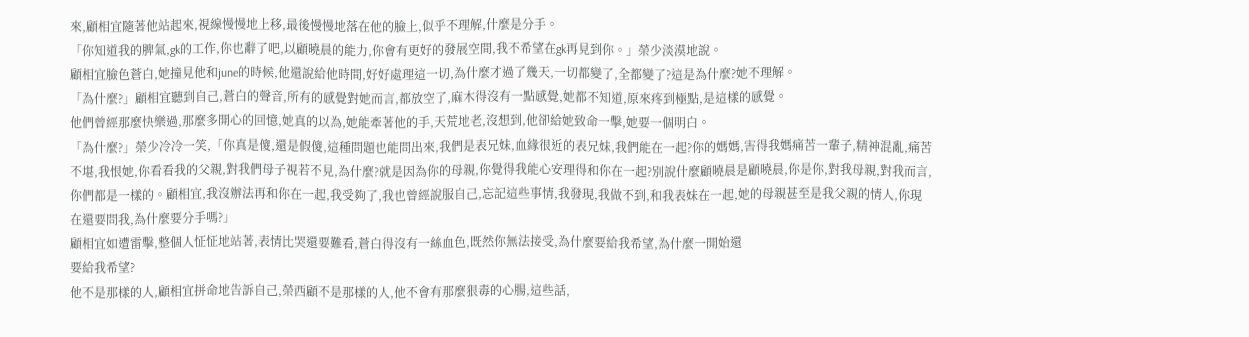來,顧相宜隨著他站起來,視線慢慢地上移,最後慢慢地落在他的臉上,似乎不理解,什麼是分手。
「你知道我的脾氣,gk的工作,你也辭了吧,以顧曉晨的能力,你會有更好的發展空間,我不希望在gk再見到你。」榮少淡漠地說。
顧相宜臉色蒼白,她撞見他和june的時候,他還說給他時間,好好處理這一切,為什麼才過了幾天,一切都變了,全都變了?這是為什麼?她不理解。
「為什麼?」顧相宜聽到自己,蒼白的聲音,所有的感覺對她而言,都放空了,麻木得沒有一點感覺,她都不知道,原來疼到極點,是這樣的感覺。
他們曾經那麼快樂過,那麼多開心的回憶,她真的以為,她能牽著他的手,天荒地老,沒想到,他卻給她致命一擊,她要一個明白。
「為什麼?」榮少冷冷一笑,「你真是傻,還是假傻,這種問題也能問出來,我們是表兄妹,血緣很近的表兄妹,我們能在一起?你的媽媽,害得我媽痛苦一輩子,精神混亂,痛苦不堪,我恨她,你看看我的父親,對我們母子視若不見,為什麼?就是因為你的母親,你覺得我能心安理得和你在一起?別說什麼顧曉晨是顧曉晨,你是你,對我母親,對我而言,你們都是一樣的。顧相宜,我沒辦法再和你在一起,我受夠了,我也曾經說服自己,忘記這些事情,我發現,我做不到,和我表妹在一起,她的母親甚至是我父親的情人,你現在還要問我,為什麼要分手嗎?」
顧相宜如遭雷擊,整個人怔怔地站著,表情比哭還要難看,蒼白得沒有一絲血色,既然你無法接受,為什麼要給我希望,為什麼一開始還
要給我希望?
他不是那樣的人,顧相宜拼命地告訴自己,榮西顧不是那樣的人,他不會有那麼狠毒的心腸,這些話,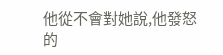他從不會對她說,他發怒的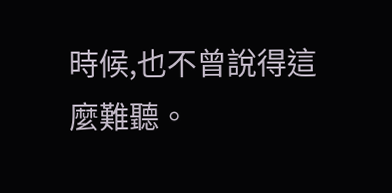時候,也不曾說得這麼難聽。